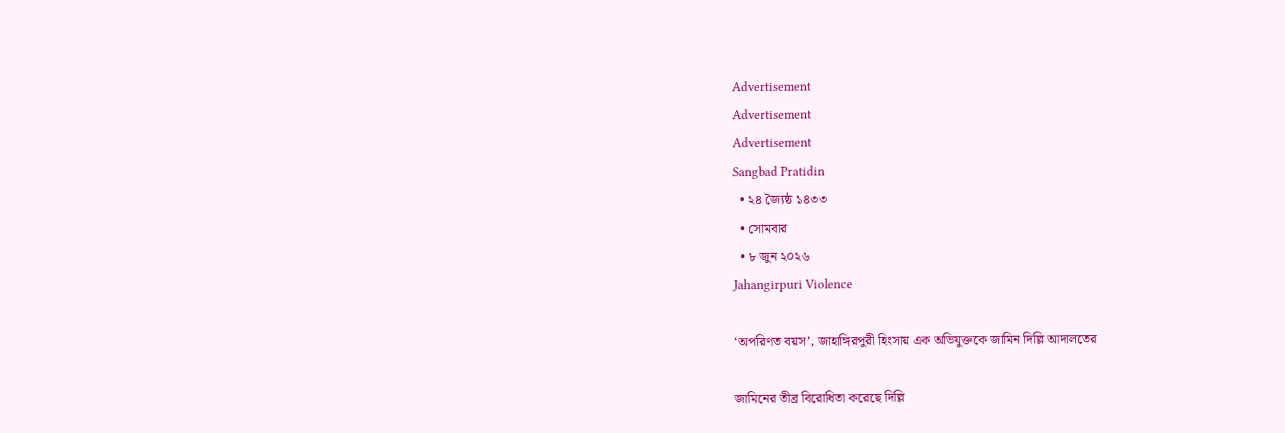Advertisement
Advertisement
Advertisement
Sangbad Pratidin
  • ২৪ জ্যৈষ্ঠ ১৪৩৩
  • সোমবার
  • ৮ জুন ২০২৬
Jahangirpuri Violence

‘অপরিণত বয়স’, জাহাঙ্গিরপুরী হিংসায় এক অভিযুক্তকে জামিন দিল্লি আদালতের

জামিনের তীব্র বিরোধিতা করেছে দিল্লি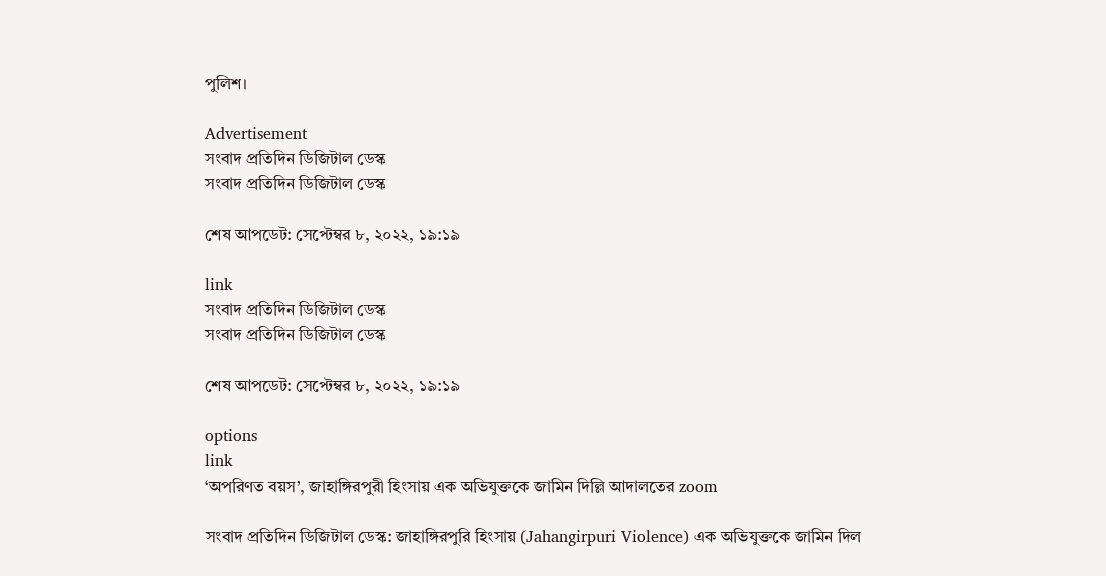পুলিশ।

Advertisement
সংবাদ প্রতিদিন ডিজিটাল ডেস্ক
সংবাদ প্রতিদিন ডিজিটাল ডেস্ক

শেষ আপডেট: সেপ্টেম্বর ৮, ২০২২, ১৯:১৯

link
সংবাদ প্রতিদিন ডিজিটাল ডেস্ক
সংবাদ প্রতিদিন ডিজিটাল ডেস্ক

শেষ আপডেট: সেপ্টেম্বর ৮, ২০২২, ১৯:১৯

options
link
‘অপরিণত বয়স’, জাহাঙ্গিরপুরী হিংসায় এক অভিযুক্তকে জামিন দিল্লি আদালতের zoom

সংবাদ প্রতিদিন ডিজিটাল ডেস্ক: জাহাঙ্গিরপুরি হিংসায় (Jahangirpuri Violence) এক অভিযুক্তকে জামিন দিল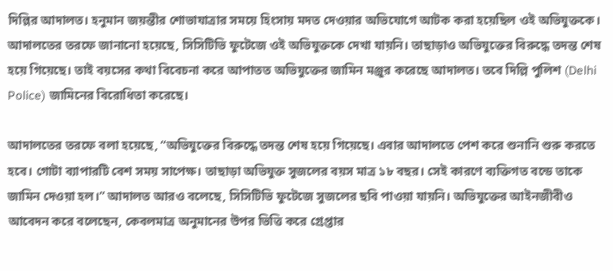দিল্লির আদালত। হনুমান জয়ন্তীর শোভাযাত্রার সময়ে হিংসায় মদত দেওয়ার অভিযোগে আটক করা হয়েছিল ওই অভিযুক্তকে। আদালতের তরফে জানানো হয়েছে, সিসিটিভি ফুটেজে ওই অভিযুক্তকে দেখা যায়নি। তাছাড়াও অভিযুক্তের বিরুদ্ধে তদন্ত শেষ হয়ে গিয়েছে। তাই বয়সের কথা বিবেচনা করে আপাতত অভিযুক্তের জামিন মঞ্জুর করেছে আদালত। তবে দিল্লি পুলিশ (Delhi Police) জামিনের বিরোধিতা করেছে।

আদালতের তরফে বলা হয়েছে, “অভিযুক্তের বিরুদ্ধে তদন্ত শেষ হয়ে গিয়েছে। এবার আদালতে পেশ করে শুনানি শুরু করতে হবে। গোটা ব্যাপারটি বেশ সময় সাপেক্ষ। তাছাড়া অভিযুক্ত সুজলের বয়স মাত্র ১৮ বছর। সেই কারণে ব্যক্তিগত বন্ডে তাকে জামিন দেওয়া হল।” আদালত আরও বলেছে, সিসিটিভি ফুটেজে সুজলের ছবি পাওয়া যায়নি। অভিযুক্তের আইনজীবীও আবেদন করে বলেছেন, কেবলমাত্র অনুমানের উপর ভিত্তি করে গ্রেপ্তার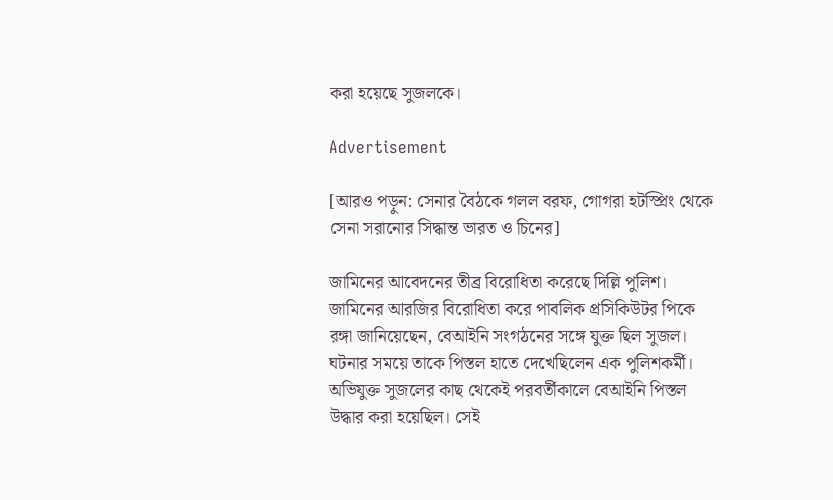করা হয়েছে সুজলকে।

Advertisement

[আরও পড়ুন: সেনার বৈঠকে গলল বরফ, গোগরা হটস্প্রিং থেকে সেনা সরানোর সিদ্ধান্ত ভারত ও চিনের]

জামিনের আবেদনের তীব্র বিরোধিতা করেছে দিল্লি পুলিশ। জামিনের আরজির বিরোধিতা করে পাবলিক প্রসিকিউটর পিকে রঙ্গা জানিয়েছেন, বেআইনি সংগঠনের সঙ্গে যুক্ত ছিল সুজল। ঘটনার সময়ে তাকে পিস্তল হাতে দেখেছিলেন এক পুলিশকর্মী। অভিযুক্ত সুজলের কাছ থেকেই পরবর্তীকালে বেআইনি পিস্তল উদ্ধার করা হয়েছিল। সেই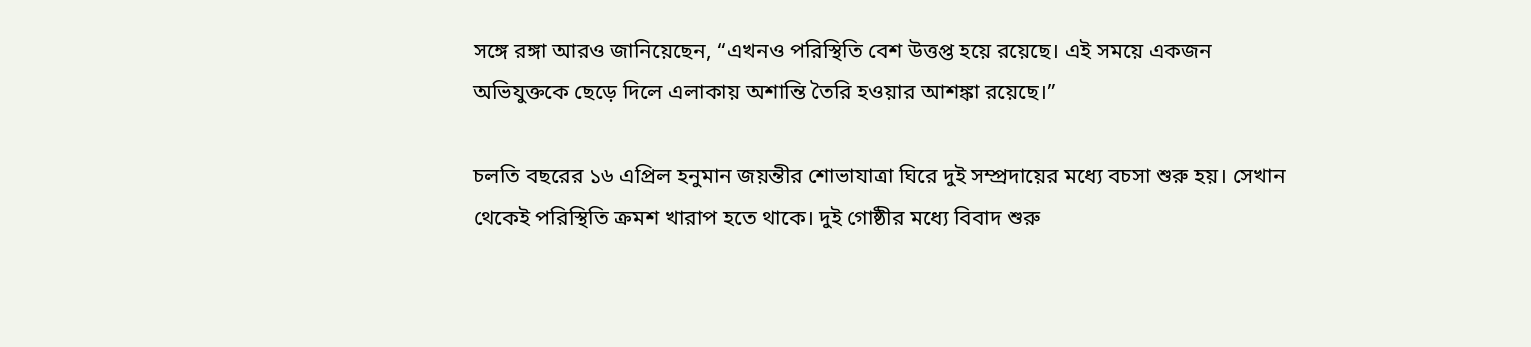সঙ্গে রঙ্গা আরও জানিয়েছেন, “এখনও পরিস্থিতি বেশ উত্তপ্ত হয়ে রয়েছে। এই সময়ে একজন অভিযুক্তকে ছেড়ে দিলে এলাকায় অশান্তি তৈরি হওয়ার আশঙ্কা রয়েছে।”

চলতি বছরের ১৬ এপ্রিল হনুমান জয়ন্তীর শোভাযাত্রা ঘিরে দুই সম্প্রদায়ের মধ্যে বচসা শুরু হয়। সেখান থেকেই পরিস্থিতি ক্রমশ খারাপ হতে থাকে। দুই গোষ্ঠীর মধ্যে বিবাদ শুরু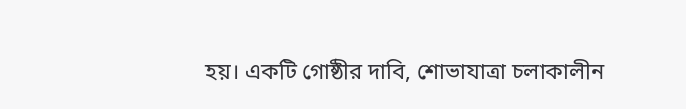হয়। একটি গোষ্ঠীর দাবি, শোভাযাত্রা চলাকালীন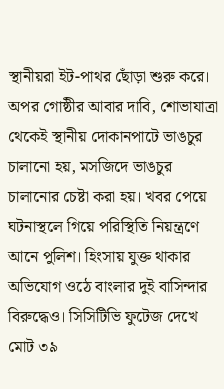স্থানীয়রা ইট-পাথর ছোঁড়া শুরু করে। অপর গোষ্ঠীর আবার দাবি, শোভাযাত্রা থেকেই স্থানীয় দোকানপাটে ভাঙচুর চালানো হয়, মসজিদে ভাঙচুর চালানোর চেষ্টা করা হয়। খবর পেয়ে ঘটনাস্থলে গিয়ে পরিস্থিতি নিয়ন্ত্রণে আনে পুলিশ। হিংসায় যুক্ত থাকার অভিযোগ ওঠে বাংলার দুই বাসিন্দার বিরুদ্ধেও। সিসিটিভি ফুটেজ দেখে মোট ৩৯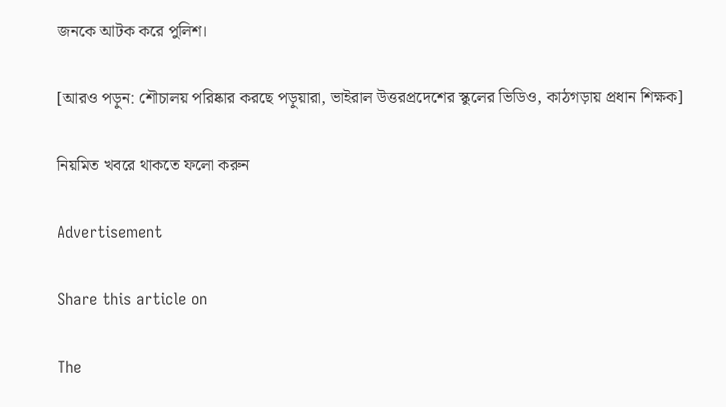জনকে আটক করে পুলিশ।

[আরও পড়ুন: শৌচালয় পরিষ্কার করছে পড়ুয়ারা, ভাইরাল উত্তরপ্রদেশের স্কুলের ভিডিও, কাঠগড়ায় প্রধান শিক্ষক]

নিয়মিত খবরে থাকতে ফলো করুন

Advertisement

Share this article on

The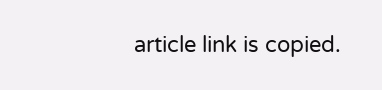article link is copied.